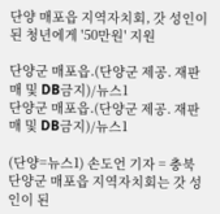단양 매포읍 지역자치회, 갓 성인이 된 청년에게 '50만원' 지원

단양군 매포읍.(단양군 제공. 재판매 및 DB금지)/뉴스1
단양군 매포읍.(단양군 제공. 재판매 및 DB금지)/뉴스1

(단양=뉴스1) 손도언 기자 = 충북 단양군 매포읍 지역자치회는 갓 성인이 된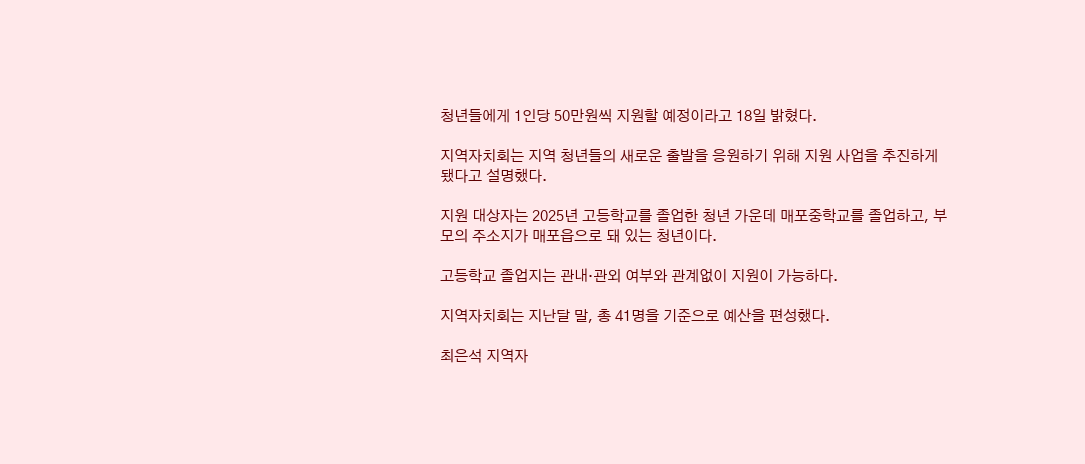청년들에게 1인당 50만원씩 지원할 예정이라고 18일 밝혔다.

지역자치회는 지역 청년들의 새로운 출발을 응원하기 위해 지원 사업을 추진하게 됐다고 설명했다.

지원 대상자는 2025년 고등학교를 졸업한 청년 가운데 매포중학교를 졸업하고, 부모의 주소지가 매포읍으로 돼 있는 청년이다.

고등학교 졸업지는 관내·관외 여부와 관계없이 지원이 가능하다.

지역자치회는 지난달 말, 총 41명을 기준으로 예산을 편성했다.

최은석 지역자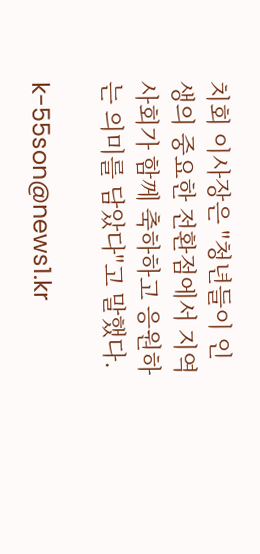치회 이사장은 "청년들이 인생의 중요한 전환점에서 지역사회가 함께 축하하고 응원하는 의미를 담았다"고 말했다.

k-55son@news1.kr